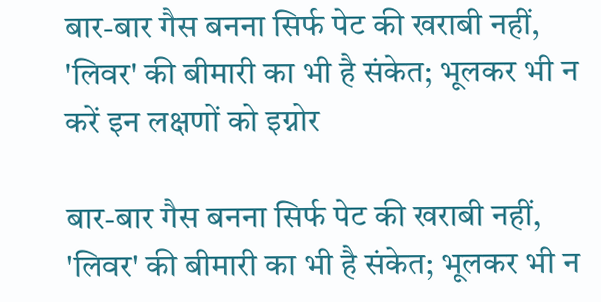बार-बार गैस बनना सिर्फ पेट की खराबी नहीं, 'लिवर' की बीमारी का भी है संकेत; भूलकर भी न करें इन लक्षणों को इग्नोर

बार-बार गैस बनना सिर्फ पेट की खराबी नहीं, 'लिवर' की बीमारी का भी है संकेत; भूलकर भी न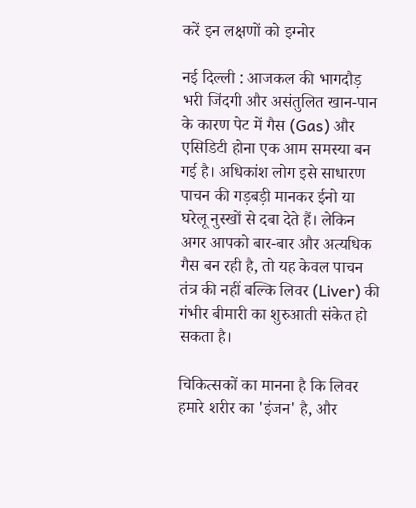करें इन लक्षणों को इग्नोर

नई दिल्ली : आजकल की भागदौड़ भरी जिंदगी और असंतुलित खान-पान के कारण पेट में गैस (Gas) और एसिडिटी होना एक आम समस्या बन गई है। अधिकांश लोग इसे साधारण पाचन की गड़बड़ी मानकर ईनो या घरेलू नुस्खों से दबा देते हैं। लेकिन अगर आपको बार-बार और अत्यधिक गैस बन रही है, तो यह केवल पाचन तंत्र की नहीं बल्कि लिवर (Liver) की गंभीर बीमारी का शुरुआती संकेत हो सकता है।

चिकित्सकों का मानना है कि लिवर हमारे शरीर का 'इंजन' है, और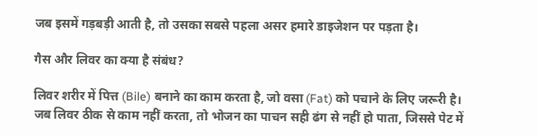जब इसमें गड़बड़ी आती है, तो उसका सबसे पहला असर हमारे डाइजेशन पर पड़ता है।

गैस और लिवर का क्या है संबंध?

लिवर शरीर में पित्त (Bile) बनाने का काम करता है, जो वसा (Fat) को पचाने के लिए जरूरी है। जब लिवर ठीक से काम नहीं करता, तो भोजन का पाचन सही ढंग से नहीं हो पाता, जिससे पेट में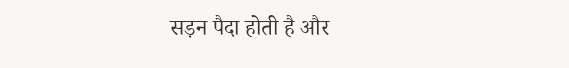सड़न पैदा होती है और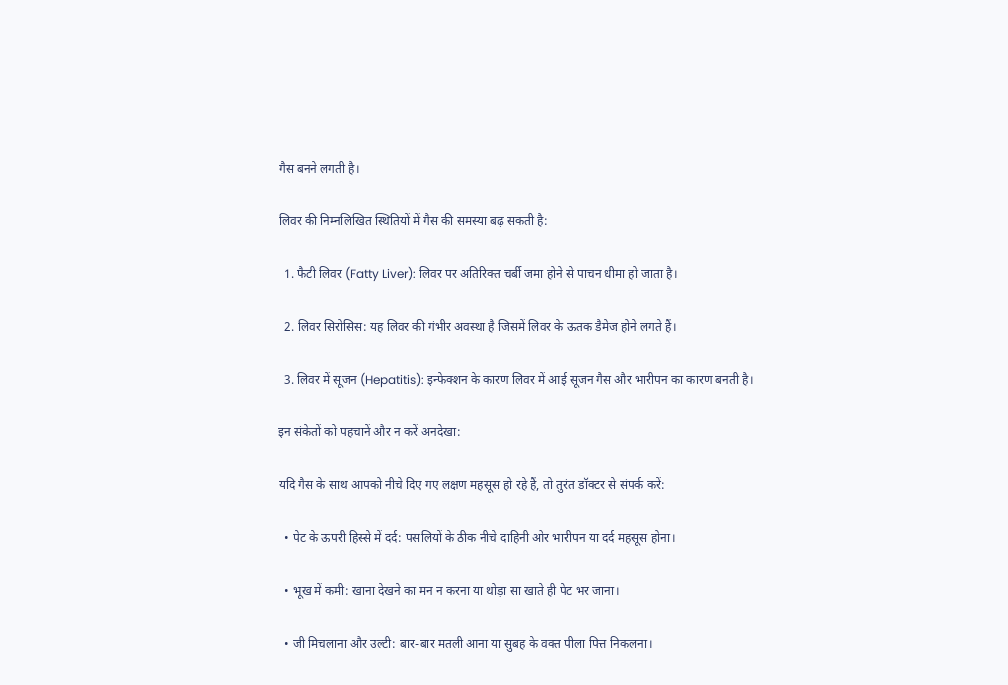गैस बनने लगती है।

लिवर की निम्नलिखित स्थितियों में गैस की समस्या बढ़ सकती है:

  1. फैटी लिवर (Fatty Liver): लिवर पर अतिरिक्त चर्बी जमा होने से पाचन धीमा हो जाता है।

  2. लिवर सिरोसिस: यह लिवर की गंभीर अवस्था है जिसमें लिवर के ऊतक डैमेज होने लगते हैं।

  3. लिवर में सूजन (Hepatitis): इन्फेक्शन के कारण लिवर में आई सूजन गैस और भारीपन का कारण बनती है।

इन संकेतों को पहचानें और न करें अनदेखा:

यदि गैस के साथ आपको नीचे दिए गए लक्षण महसूस हो रहे हैं, तो तुरंत डॉक्टर से संपर्क करें:

  • पेट के ऊपरी हिस्से में दर्द: पसलियों के ठीक नीचे दाहिनी ओर भारीपन या दर्द महसूस होना।

  • भूख में कमी: खाना देखने का मन न करना या थोड़ा सा खाते ही पेट भर जाना।

  • जी मिचलाना और उल्टी: बार-बार मतली आना या सुबह के वक्त पीला पित्त निकलना।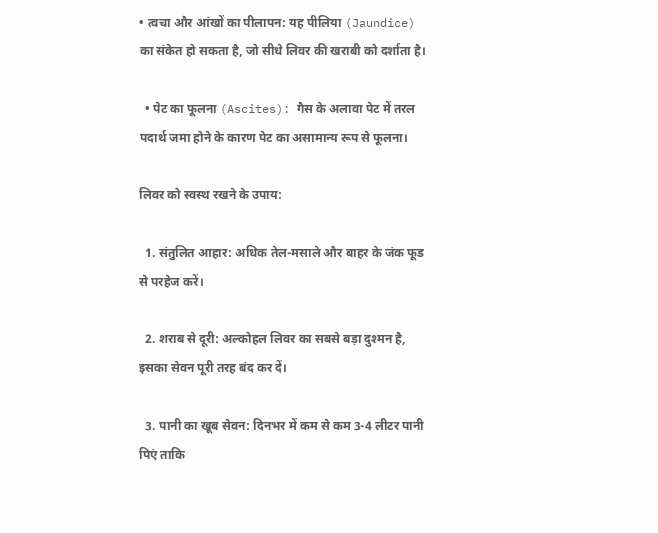• त्वचा और आंखों का पीलापन: यह पीलिया (Jaundice) का संकेत हो सकता है, जो सीधे लिवर की खराबी को दर्शाता है।

  • पेट का फूलना (Ascites): गैस के अलावा पेट में तरल पदार्थ जमा होने के कारण पेट का असामान्य रूप से फूलना।

लिवर को स्वस्थ रखने के उपाय:

  1. संतुलित आहार: अधिक तेल-मसाले और बाहर के जंक फूड से परहेज करें।

  2. शराब से दूरी: अल्कोहल लिवर का सबसे बड़ा दुश्मन है, इसका सेवन पूरी तरह बंद कर दें।

  3. पानी का खूब सेवन: दिनभर में कम से कम 3-4 लीटर पानी पिएं ताकि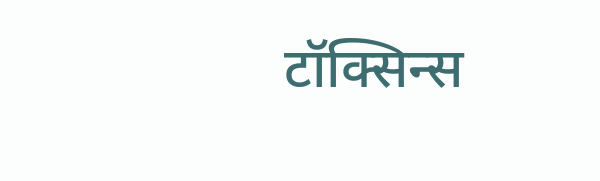टॉक्सिन्स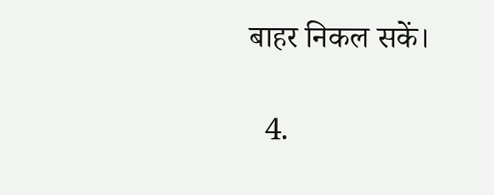बाहर निकल सकें।

  4.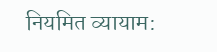नियमित व्यायाम: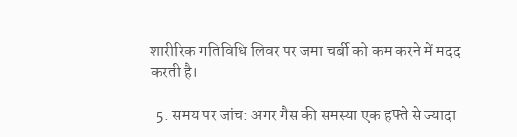शारीरिक गतिविधि लिवर पर जमा चर्बी को कम करने में मदद करती है।

  5. समय पर जांच: अगर गैस की समस्या एक हफ्ते से ज्यादा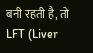बनी रहती है, तो LFT (Liver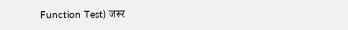Function Test) जरूर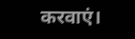करवाएं।